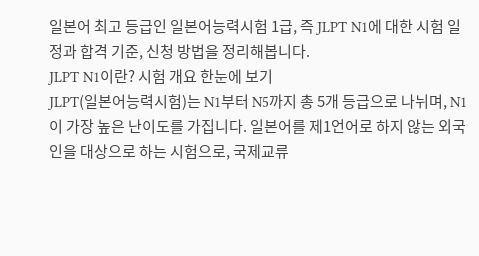일본어 최고 등급인 일본어능력시험 1급, 즉 JLPT N1에 대한 시험 일정과 합격 기준, 신청 방법을 정리해봅니다.
JLPT N1이란? 시험 개요 한눈에 보기
JLPT(일본어능력시험)는 N1부터 N5까지 총 5개 등급으로 나뉘며, N1이 가장 높은 난이도를 가집니다. 일본어를 제1언어로 하지 않는 외국인을 대상으로 하는 시험으로, 국제교류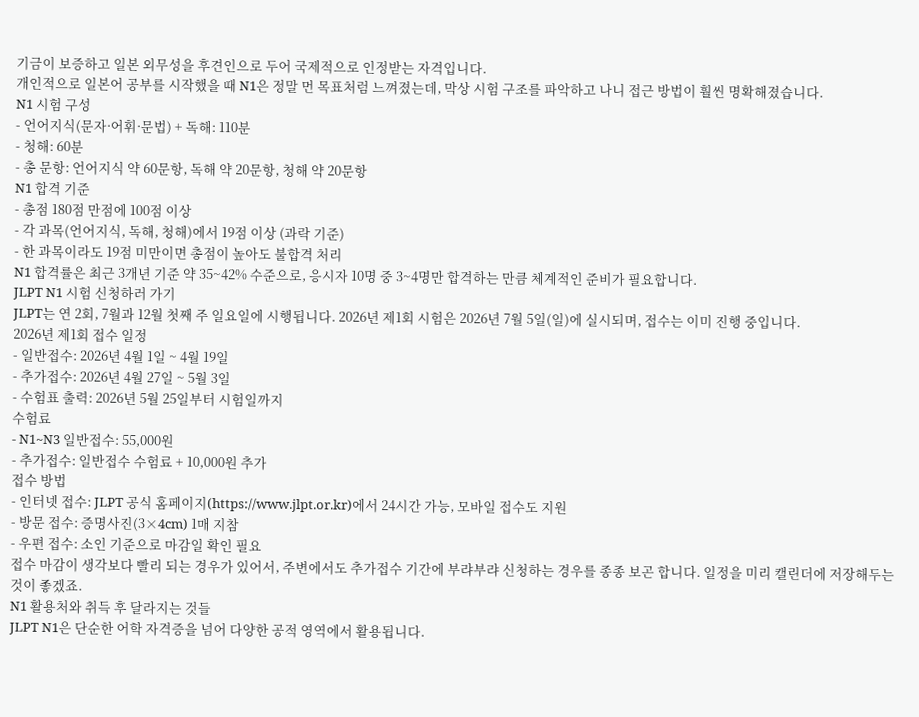기금이 보증하고 일본 외무성을 후견인으로 두어 국제적으로 인정받는 자격입니다.
개인적으로 일본어 공부를 시작했을 때 N1은 정말 먼 목표처럼 느껴졌는데, 막상 시험 구조를 파악하고 나니 접근 방법이 훨씬 명확해졌습니다.
N1 시험 구성
- 언어지식(문자·어휘·문법) + 독해: 110분
- 청해: 60분
- 총 문항: 언어지식 약 60문항, 독해 약 20문항, 청해 약 20문항
N1 합격 기준
- 총점 180점 만점에 100점 이상
- 각 과목(언어지식, 독해, 청해)에서 19점 이상 (과락 기준)
- 한 과목이라도 19점 미만이면 총점이 높아도 불합격 처리
N1 합격률은 최근 3개년 기준 약 35~42% 수준으로, 응시자 10명 중 3~4명만 합격하는 만큼 체계적인 준비가 필요합니다.
JLPT N1 시험 신청하러 가기
JLPT는 연 2회, 7월과 12월 첫째 주 일요일에 시행됩니다. 2026년 제1회 시험은 2026년 7월 5일(일)에 실시되며, 접수는 이미 진행 중입니다.
2026년 제1회 접수 일정
- 일반접수: 2026년 4월 1일 ~ 4월 19일
- 추가접수: 2026년 4월 27일 ~ 5월 3일
- 수험표 출력: 2026년 5월 25일부터 시험일까지
수험료
- N1~N3 일반접수: 55,000원
- 추가접수: 일반접수 수험료 + 10,000원 추가
접수 방법
- 인터넷 접수: JLPT 공식 홈페이지(https://www.jlpt.or.kr)에서 24시간 가능, 모바일 접수도 지원
- 방문 접수: 증명사진(3×4cm) 1매 지참
- 우편 접수: 소인 기준으로 마감일 확인 필요
접수 마감이 생각보다 빨리 되는 경우가 있어서, 주변에서도 추가접수 기간에 부랴부랴 신청하는 경우를 종종 보곤 합니다. 일정을 미리 캘린더에 저장해두는 것이 좋겠죠.
N1 활용처와 취득 후 달라지는 것들
JLPT N1은 단순한 어학 자격증을 넘어 다양한 공적 영역에서 활용됩니다.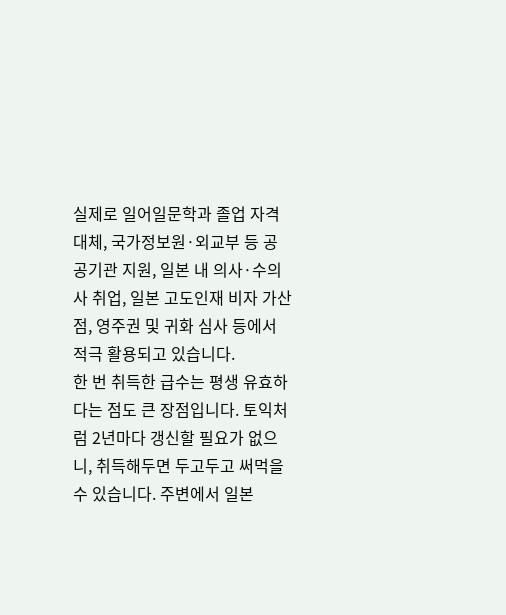실제로 일어일문학과 졸업 자격 대체, 국가정보원·외교부 등 공공기관 지원, 일본 내 의사·수의사 취업, 일본 고도인재 비자 가산점, 영주권 및 귀화 심사 등에서 적극 활용되고 있습니다.
한 번 취득한 급수는 평생 유효하다는 점도 큰 장점입니다. 토익처럼 2년마다 갱신할 필요가 없으니, 취득해두면 두고두고 써먹을 수 있습니다. 주변에서 일본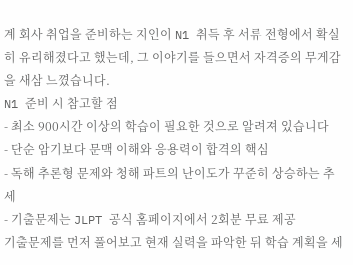계 회사 취업을 준비하는 지인이 N1 취득 후 서류 전형에서 확실히 유리해졌다고 했는데, 그 이야기를 들으면서 자격증의 무게감을 새삼 느꼈습니다.
N1 준비 시 참고할 점
- 최소 900시간 이상의 학습이 필요한 것으로 알려져 있습니다
- 단순 암기보다 문맥 이해와 응용력이 합격의 핵심
- 독해 추론형 문제와 청해 파트의 난이도가 꾸준히 상승하는 추세
- 기출문제는 JLPT 공식 홈페이지에서 2회분 무료 제공
기출문제를 먼저 풀어보고 현재 실력을 파악한 뒤 학습 계획을 세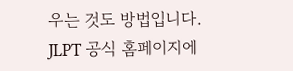우는 것도 방법입니다. JLPT 공식 홈페이지에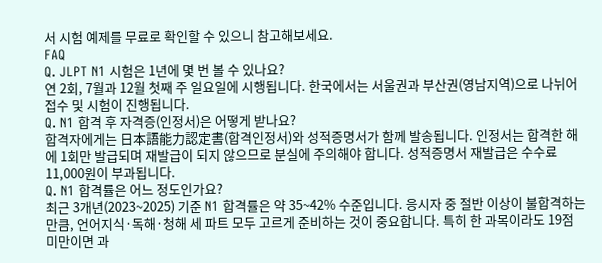서 시험 예제를 무료로 확인할 수 있으니 참고해보세요.
FAQ
Q. JLPT N1 시험은 1년에 몇 번 볼 수 있나요?
연 2회, 7월과 12월 첫째 주 일요일에 시행됩니다. 한국에서는 서울권과 부산권(영남지역)으로 나뉘어 접수 및 시험이 진행됩니다.
Q. N1 합격 후 자격증(인정서)은 어떻게 받나요?
합격자에게는 日本語能力認定書(합격인정서)와 성적증명서가 함께 발송됩니다. 인정서는 합격한 해에 1회만 발급되며 재발급이 되지 않으므로 분실에 주의해야 합니다. 성적증명서 재발급은 수수료 11,000원이 부과됩니다.
Q. N1 합격률은 어느 정도인가요?
최근 3개년(2023~2025) 기준 N1 합격률은 약 35~42% 수준입니다. 응시자 중 절반 이상이 불합격하는 만큼, 언어지식·독해·청해 세 파트 모두 고르게 준비하는 것이 중요합니다. 특히 한 과목이라도 19점 미만이면 과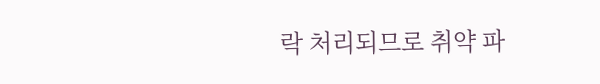락 처리되므로 취약 파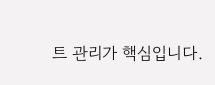트 관리가 핵심입니다.